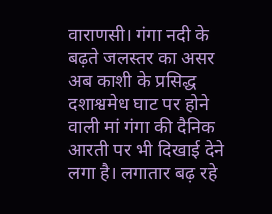वाराणसी। गंगा नदी के बढ़ते जलस्तर का असर अब काशी के प्रसिद्ध दशाश्वमेध घाट पर होने वाली मां गंगा की दैनिक आरती पर भी दिखाई देने लगा है। लगातार बढ़ रहे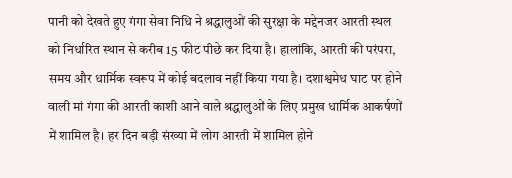पानी को देखते हुए गंगा सेवा निधि ने श्रद्धालुओं की सुरक्षा के मद्देनजर आरती स्थल को निर्धारित स्थान से करीब 15 फीट पीछे कर दिया है। हालांकि, आरती की परंपरा, समय और धार्मिक स्वरूप में कोई बदलाव नहीं किया गया है। दशाश्वमेध घाट पर होने वाली मां गंगा की आरती काशी आने वाले श्रद्धालुओं के लिए प्रमुख धार्मिक आकर्षणों में शामिल है। हर दिन बड़ी संख्या में लोग आरती में शामिल होने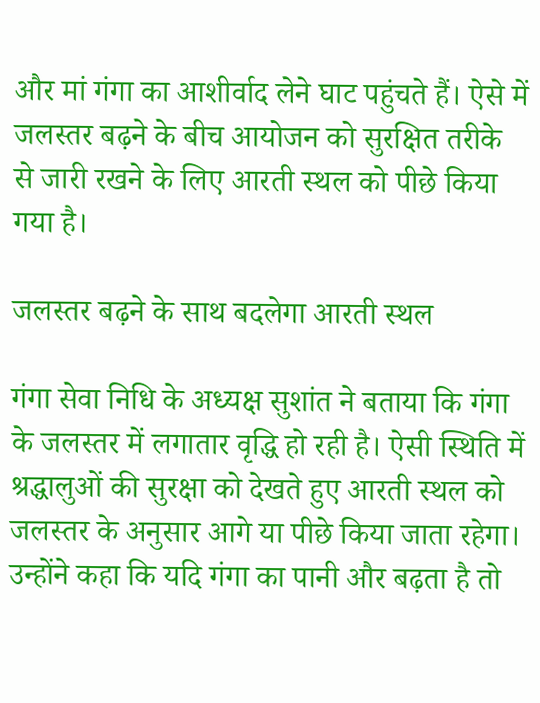और मां गंगा का आशीर्वाद लेने घाट पहुंचते हैं। ऐसे में जलस्तर बढ़ने के बीच आयोजन को सुरक्षित तरीके से जारी रखने के लिए आरती स्थल को पीछे किया गया है।

जलस्तर बढ़ने के साथ बदलेगा आरती स्थल

गंगा सेवा निधि के अध्यक्ष सुशांत ने बताया कि गंगा के जलस्तर में लगातार वृद्धि हो रही है। ऐसी स्थिति में श्रद्धालुओं की सुरक्षा को देखते हुए आरती स्थल को जलस्तर के अनुसार आगे या पीछे किया जाता रहेगा। उन्होंने कहा कि यदि गंगा का पानी और बढ़ता है तो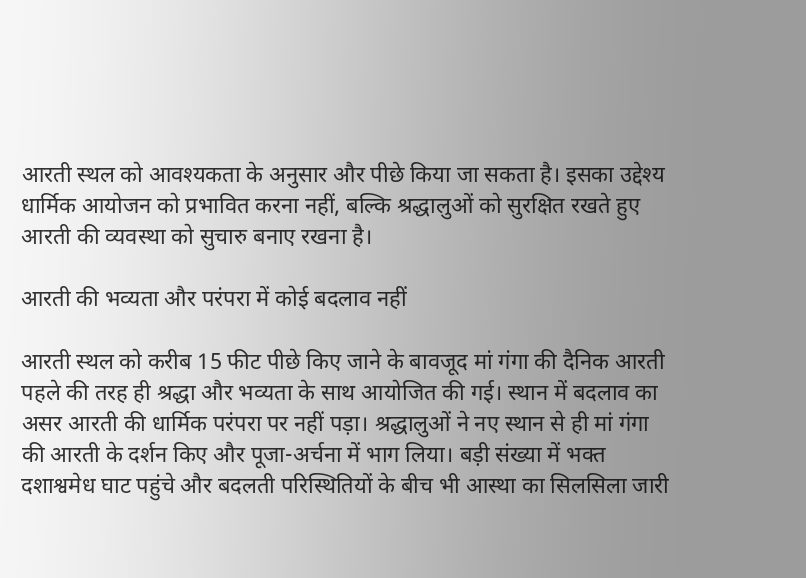आरती स्थल को आवश्यकता के अनुसार और पीछे किया जा सकता है। इसका उद्देश्य धार्मिक आयोजन को प्रभावित करना नहीं, बल्कि श्रद्धालुओं को सुरक्षित रखते हुए आरती की व्यवस्था को सुचारु बनाए रखना है।

आरती की भव्यता और परंपरा में कोई बदलाव नहीं

आरती स्थल को करीब 15 फीट पीछे किए जाने के बावजूद मां गंगा की दैनिक आरती पहले की तरह ही श्रद्धा और भव्यता के साथ आयोजित की गई। स्थान में बदलाव का असर आरती की धार्मिक परंपरा पर नहीं पड़ा। श्रद्धालुओं ने नए स्थान से ही मां गंगा की आरती के दर्शन किए और पूजा-अर्चना में भाग लिया। बड़ी संख्या में भक्त दशाश्वमेध घाट पहुंचे और बदलती परिस्थितियों के बीच भी आस्था का सिलसिला जारी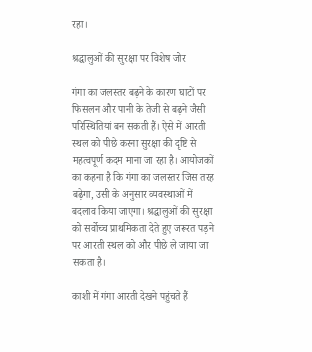रहा।

श्रद्धालुओं की सुरक्षा पर विशेष जोर

गंगा का जलस्तर बढ़ने के कारण घाटों पर फिसलन और पानी के तेजी से बढ़ने जैसी परिस्थितियां बन सकती हैं। ऐसे में आरती स्थल को पीछे करना सुरक्षा की दृष्टि से महत्वपूर्ण कदम माना जा रहा है। आयोजकों का कहना है कि गंगा का जलस्तर जिस तरह बढ़ेगा, उसी के अनुसार व्यवस्थाओं में बदलाव किया जाएगा। श्रद्धालुओं की सुरक्षा को सर्वोच्च प्राथमिकता देते हुए जरूरत पड़ने पर आरती स्थल को और पीछे ले जाया जा सकता है।

काशी में गंगा आरती देखने पहुंचते हैं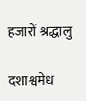हजारों श्रद्धालु

दशाश्वमेध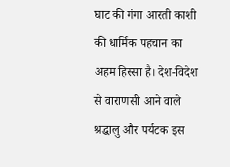घाट की गंगा आरती काशी की धार्मिक पहचान का अहम हिस्सा है। देश-विदेश से वाराणसी आने वाले श्रद्धालु और पर्यटक इस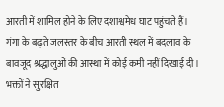आरती में शामिल होने के लिए दशाश्वमेध घाट पहुंचते हैं। गंगा के बढ़ते जलस्तर के बीच आरती स्थल में बदलाव के बावजूद श्रद्धालुओं की आस्था में कोई कमी नहीं दिखाई दी। भक्तों ने सुरक्षित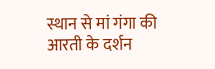स्थान से मां गंगा की आरती के दर्शन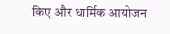किए और धार्मिक आयोजन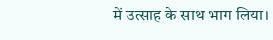में उत्साह के साथ भाग लिया।